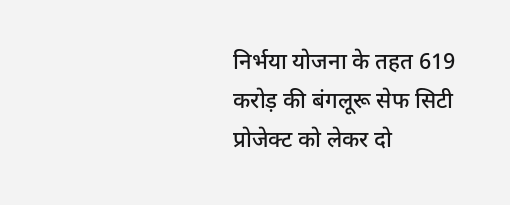निर्भया योजना के तहत 619 करोड़ की बंगलूरू सेफ सिटी प्रोजेक्ट को लेकर दो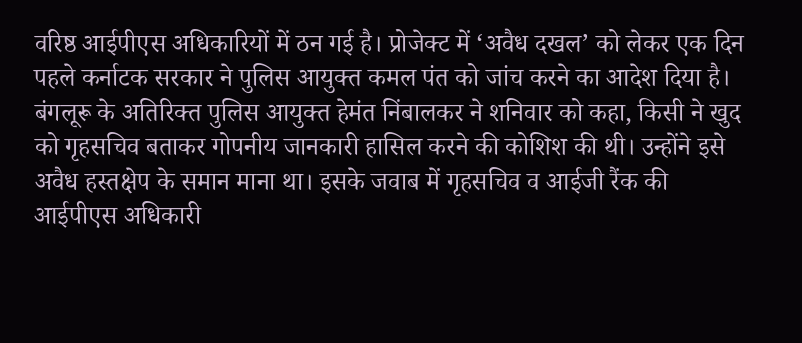वरिष्ठ आईपीएस अधिकारियों में ठन गई है। प्रोजेक्ट में ‘अवैध दखल’ को लेकर एक दिन पहले कर्नाटक सरकार ने पुलिस आयुक्त कमल पंत को जांच करने का आदेश दिया है।
बंगलूरू के अतिरिक्त पुलिस आयुक्त हेमंत निंबालकर ने शनिवार को कहा, किसी ने खुद को गृहसचिव बताकर गोपनीय जानकारी हासिल करने की कोशिश की थी। उन्होंने इसे अवैध हस्तक्षेप के समान माना था। इसके जवाब में गृहसचिव व आईजी रैंक की आईपीएस अधिकारी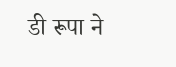डी रूपा ने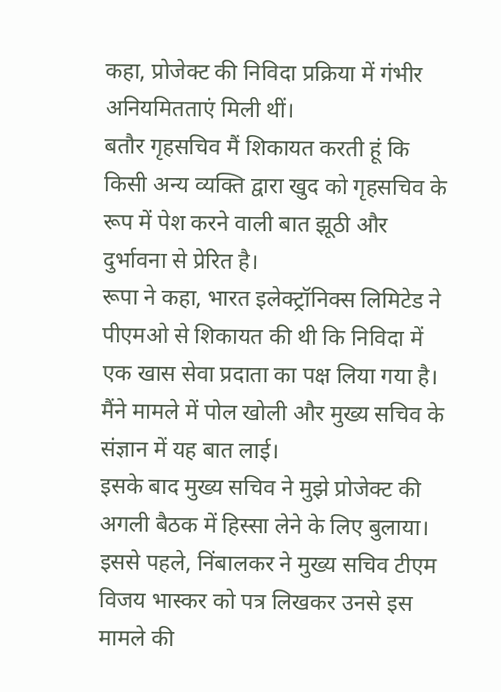कहा, प्रोजेक्ट की निविदा प्रक्रिया में गंभीर अनियमितताएं मिली थीं।
बतौर गृहसचिव मैं शिकायत करती हूं कि किसी अन्य व्यक्ति द्वारा खुद को गृहसचिव के रूप में पेश करने वाली बात झूठी और दुर्भावना से प्रेरित है।
रूपा ने कहा, भारत इलेक्ट्रॉनिक्स लिमिटेड ने पीएमओ से शिकायत की थी कि निविदा में एक खास सेवा प्रदाता का पक्ष लिया गया है। मैंने मामले में पोल खोली और मुख्य सचिव के संज्ञान में यह बात लाई।
इसके बाद मुख्य सचिव ने मुझे प्रोजेक्ट की अगली बैठक में हिस्सा लेने के लिए बुलाया। इससे पहले, निंबालकर ने मुख्य सचिव टीएम विजय भास्कर को पत्र लिखकर उनसे इस मामले की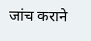जांच कराने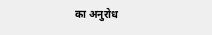का अनुरोध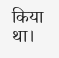किया था।